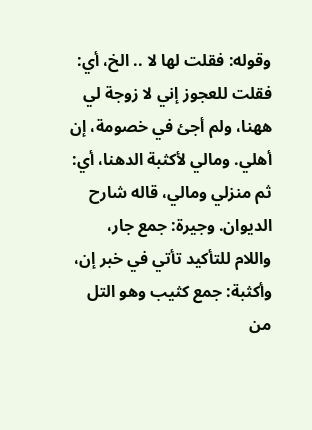وقوله: فقلت لها لا .. الخ، أي: فقلت للعجوز إني لا زوجة لي ههنا، ولم أجئ في خصومة، إن أهلي. ومالي لأكثبة الدهنا، أي: ثم منزلي ومالي، قاله شارح الديوان. وجيرة: جمع جار، واللام للتأكيد تأتي في خبر إن، وأكثبة: جمع كثيب وهو التل من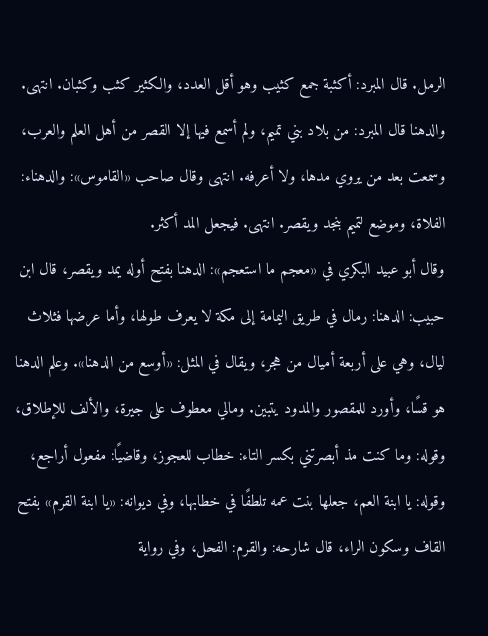الرمل. قال المبرد: أكثبة جمع كثيب وهو أقل العدد، والكثير كثب وكثبان. انتهى. والدهنا قال المبرد: من بلاد بني تميم، ولم أسمع فيها إلا القصر من أهل العلم والعرب، وسمعت بعد من يروي مدها، ولا أعرفه. انتهى وقال صاحب «القاموس»: والدهناء: الفلاة، وموضع لتميم بنجد ويقصر. انتهى. فيجعل المد أكثر.
وقال أبو عبيد البكري في «معجم ما استعجم»: الدهنا بفتح أوله يمد ويقصر، قال ابن حبيب: الدهنا: رمال في طريق اليمامة إلى مكة لا يعرف طولها، وأما عرضها فثلاث ليال، وهي على أربعة أميال من هجر، ويقال في المثل: «أوسع من الدهنا». وعلم الدهنا هو قسًا، وأورد للمقصور والمدود يتبين. ومالي معطوف على جيرة، والألف للإطلاق، وقوله: وما كنت مذ أبصرتني بكسر التاء: خطاب للعجوز، وقاضيًا: مفعول أراجع، وقوله: يا ابنة العم، جعلها بنت عمه تلطفًا في خطابها، وفي ديوانه: «يا ابنة القرم» بفتح القاف وسكون الراء، قال شارحه: والقرم: الفحل، وفي رواية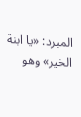المبرد: «يا ابنة الخير» وهو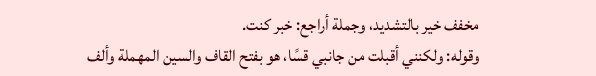مخفف خير بالتشديد، وجملة أراجع: خبر كنت.
وقوله: ولكنني أقبلت من جانبي قسًا، هو بفتح القاف والسين المهملة وألف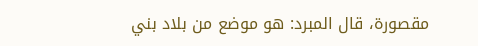مقصورة، قال المبرد: هو موضع من بلاد بني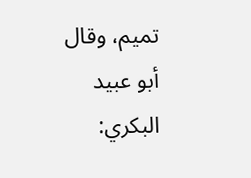تميم، وقال أبو عبيد البكري: